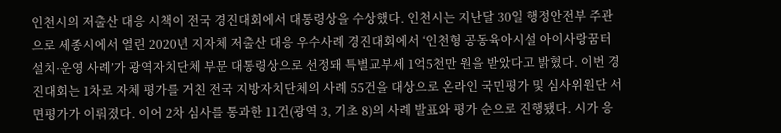인천시의 저출산 대응 시책이 전국 경진대회에서 대통령상을 수상했다. 인천시는 지난달 30일 행정안전부 주관으로 세종시에서 열린 2020년 지자체 저출산 대응 우수사례 경진대회에서 ‘인천형 공동육아시설 아이사랑꿈터 설치·운영 사례’가 광역자치단체 부문 대통령상으로 선정돼 특별교부세 1억5천만 원을 받았다고 밝혔다. 이번 경진대회는 1차로 자체 평가를 거친 전국 지방자치단체의 사례 55건을 대상으로 온라인 국민평가 및 심사위원단 서면평가가 이뤄졌다. 이어 2차 심사를 통과한 11건(광역 3, 기초 8)의 사례 발표와 평가 순으로 진행됐다. 시가 응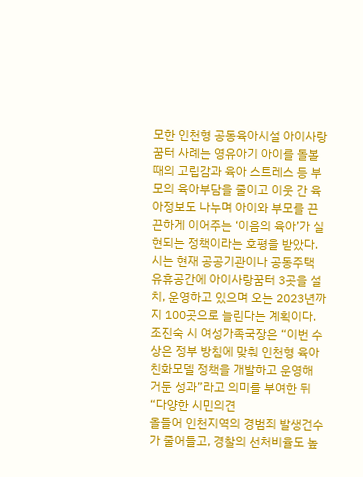모한 인천형 공동육아시설 아이사랑꿈터 사례는 영유아기 아이를 돌볼 때의 고립감과 육아 스트레스 등 부모의 육아부담을 줄이고 이웃 간 육아정보도 나누며 아이와 부모를 끈끈하게 이어주는 ‘이음의 육아’가 실현되는 정책이라는 호평을 받았다. 시는 현재 공공기관이나 공동주택 유휴공간에 아이사랑꿈터 3곳을 설치, 운영하고 있으며 오는 2023년까지 100곳으로 늘린다는 계획이다. 조진숙 시 여성가족국장은 “이번 수상은 정부 방침에 맞춰 인천형 육아친화모델 정책을 개발하고 운영해 거둔 성과”라고 의미를 부여한 뒤 “다양한 시민의견
올들어 인천지역의 경범죄 발생건수가 줄어들고, 경찰의 선처비율도 높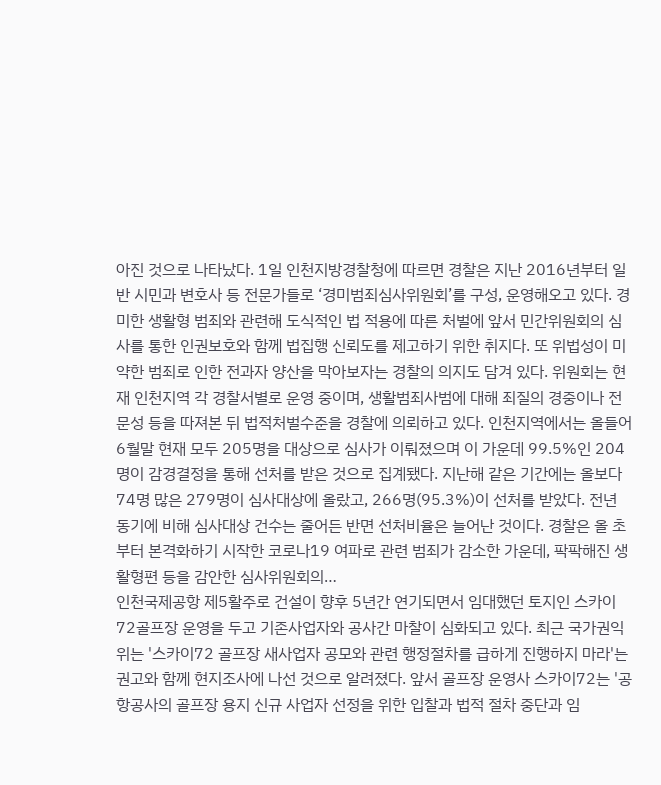아진 것으로 나타났다. 1일 인천지방경찰청에 따르면 경찰은 지난 2016년부터 일반 시민과 변호사 등 전문가들로 ‘경미범죄심사위원회’를 구성, 운영해오고 있다. 경미한 생활형 범죄와 관련해 도식적인 법 적용에 따른 처벌에 앞서 민간위원회의 심사를 통한 인권보호와 함께 법집행 신뢰도를 제고하기 위한 취지다. 또 위법성이 미약한 범죄로 인한 전과자 양산을 막아보자는 경찰의 의지도 담겨 있다. 위원회는 현재 인천지역 각 경찰서별로 운영 중이며, 생활범죄사범에 대해 죄질의 경중이나 전문성 등을 따져본 뒤 법적처벌수준을 경찰에 의뢰하고 있다. 인천지역에서는 올들어 6월말 현재 모두 205명을 대상으로 심사가 이뤄졌으며 이 가운데 99.5%인 204명이 감경결정을 통해 선처를 받은 것으로 집계됐다. 지난해 같은 기간에는 올보다 74명 많은 279명이 심사대상에 올랐고, 266명(95.3%)이 선처를 받았다. 전년 동기에 비해 심사대상 건수는 줄어든 반면 선처비율은 늘어난 것이다. 경찰은 올 초부터 본격화하기 시작한 코로나19 여파로 관련 범죄가 감소한 가운데, 팍팍해진 생활형편 등을 감안한 심사위원회의…
인천국제공항 제5활주로 건설이 향후 5년간 연기되면서 임대했던 토지인 스카이72골프장 운영을 두고 기존사업자와 공사간 마찰이 심화되고 있다. 최근 국가권익위는 '스카이72 골프장 새사업자 공모와 관련 행정절차를 급하게 진행하지 마라'는 권고와 함께 현지조사에 나선 것으로 알려졌다. 앞서 골프장 운영사 스카이72는 '공항공사의 골프장 용지 신규 사업자 선정을 위한 입찰과 법적 절차 중단과 임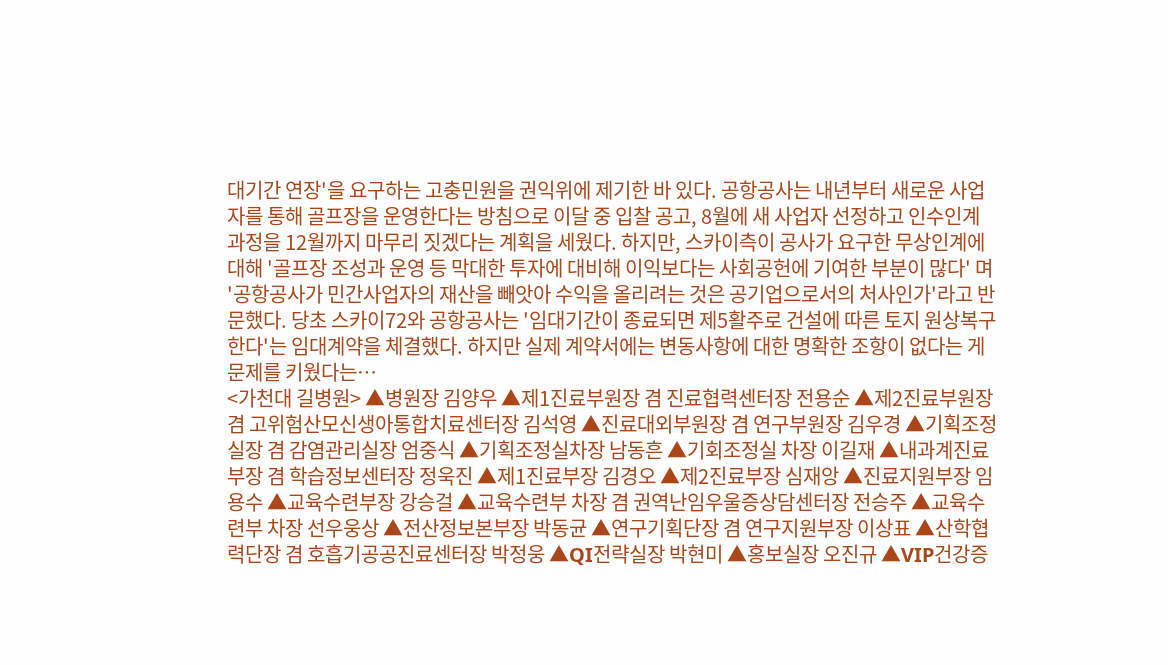대기간 연장'을 요구하는 고충민원을 권익위에 제기한 바 있다. 공항공사는 내년부터 새로운 사업자를 통해 골프장을 운영한다는 방침으로 이달 중 입찰 공고, 8월에 새 사업자 선정하고 인수인계 과정을 12월까지 마무리 짓겠다는 계획을 세웠다. 하지만, 스카이측이 공사가 요구한 무상인계에 대해 '골프장 조성과 운영 등 막대한 투자에 대비해 이익보다는 사회공헌에 기여한 부분이 많다' 며 '공항공사가 민간사업자의 재산을 빼앗아 수익을 올리려는 것은 공기업으로서의 처사인가'라고 반문했다. 당초 스카이72와 공항공사는 '임대기간이 종료되면 제5활주로 건설에 따른 토지 원상복구 한다'는 임대계약을 체결했다. 하지만 실제 계약서에는 변동사항에 대한 명확한 조항이 없다는 게 문제를 키웠다는…
<가천대 길병원> ▲병원장 김양우 ▲제1진료부원장 겸 진료협력센터장 전용순 ▲제2진료부원장 겸 고위험산모신생아통합치료센터장 김석영 ▲진료대외부원장 겸 연구부원장 김우경 ▲기획조정실장 겸 감염관리실장 엄중식 ▲기획조정실차장 남동흔 ▲기회조정실 차장 이길재 ▲내과계진료부장 겸 학습정보센터장 정욱진 ▲제1진료부장 김경오 ▲제2진료부장 심재앙 ▲진료지원부장 임용수 ▲교육수련부장 강승걸 ▲교육수련부 차장 겸 권역난임우울증상담센터장 전승주 ▲교육수련부 차장 선우웅상 ▲전산정보본부장 박동균 ▲연구기획단장 겸 연구지원부장 이상표 ▲산학협력단장 겸 호흡기공공진료센터장 박정웅 ▲QI전략실장 박현미 ▲홍보실장 오진규 ▲VIP건강증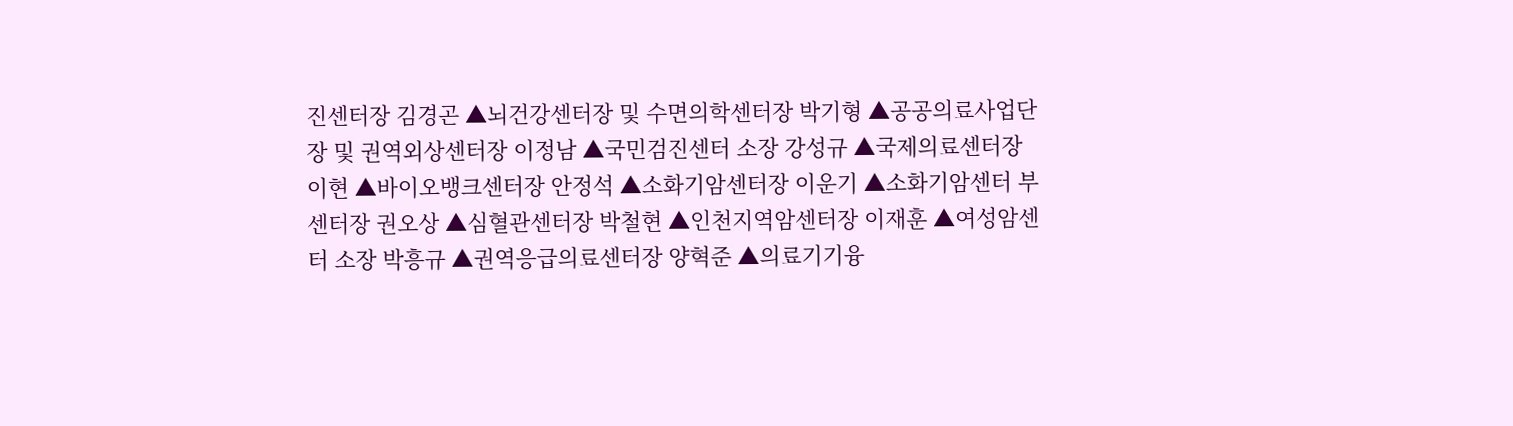진센터장 김경곤 ▲뇌건강센터장 및 수면의학센터장 박기형 ▲공공의료사업단장 및 권역외상센터장 이정남 ▲국민검진센터 소장 강성규 ▲국제의료센터장 이현 ▲바이오뱅크센터장 안정석 ▲소화기암센터장 이운기 ▲소화기암센터 부센터장 권오상 ▲심혈관센터장 박철현 ▲인천지역암센터장 이재훈 ▲여성암센터 소장 박흥규 ▲권역응급의료센터장 양혁준 ▲의료기기융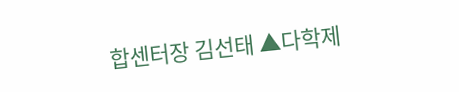합센터장 김선태 ▲다학제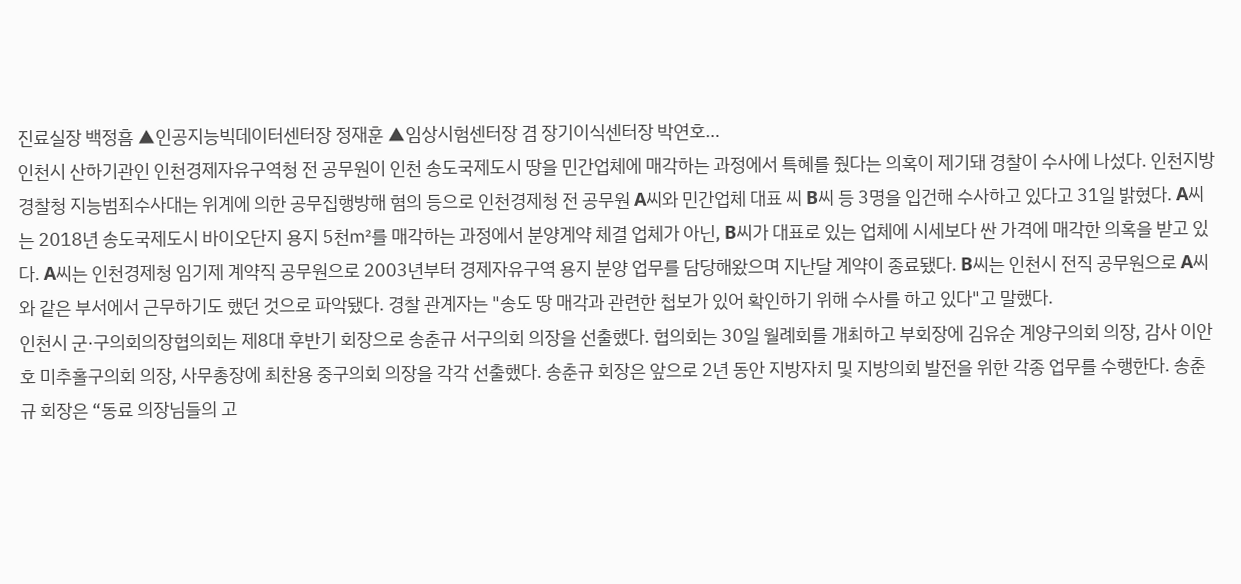진료실장 백정흠 ▲인공지능빅데이터센터장 정재훈 ▲임상시험센터장 겸 장기이식센터장 박연호…
인천시 산하기관인 인천경제자유구역청 전 공무원이 인천 송도국제도시 땅을 민간업체에 매각하는 과정에서 특혜를 줬다는 의혹이 제기돼 경찰이 수사에 나섰다. 인천지방경찰청 지능범죄수사대는 위계에 의한 공무집행방해 혐의 등으로 인천경제청 전 공무원 A씨와 민간업체 대표 씨 B씨 등 3명을 입건해 수사하고 있다고 31일 밝혔다. A씨는 2018년 송도국제도시 바이오단지 용지 5천㎡를 매각하는 과정에서 분양계약 체결 업체가 아닌, B씨가 대표로 있는 업체에 시세보다 싼 가격에 매각한 의혹을 받고 있다. A씨는 인천경제청 임기제 계약직 공무원으로 2003년부터 경제자유구역 용지 분양 업무를 담당해왔으며 지난달 계약이 종료됐다. B씨는 인천시 전직 공무원으로 A씨와 같은 부서에서 근무하기도 했던 것으로 파악됐다. 경찰 관계자는 "송도 땅 매각과 관련한 첩보가 있어 확인하기 위해 수사를 하고 있다"고 말했다.
인천시 군·구의회의장협의회는 제8대 후반기 회장으로 송춘규 서구의회 의장을 선출했다. 협의회는 30일 월례회를 개최하고 부회장에 김유순 계양구의회 의장, 감사 이안호 미추홀구의회 의장, 사무총장에 최찬용 중구의회 의장을 각각 선출했다. 송춘규 회장은 앞으로 2년 동안 지방자치 및 지방의회 발전을 위한 각종 업무를 수행한다. 송춘규 회장은 “동료 의장님들의 고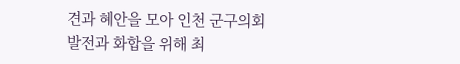견과 혜안을 모아 인천 군구의회 발전과 화합을 위해 최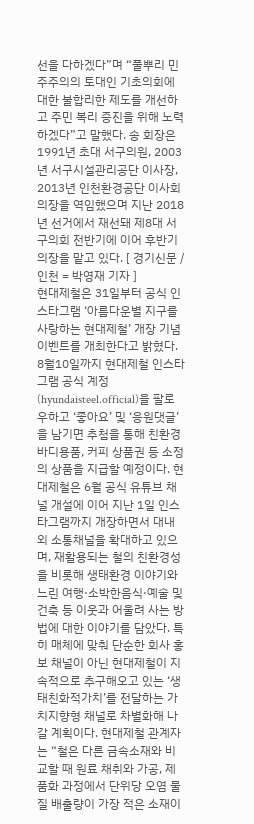선을 다하겠다”며 “풀뿌리 민주주의의 토대인 기초의회에 대한 불합리한 제도를 개선하고 주민 복리 증진을 위해 노력하겠다”고 말했다. 송 회장은 1991년 초대 서구의원, 2003년 서구시설관리공단 이사장, 2013년 인천환경공단 이사회 의장을 역임했으며 지난 2018년 선거에서 재선돼 제8대 서구의회 전반기에 이어 후반기 의장을 맡고 있다. [ 경기신문 / 인천 = 박영재 기자 ]
현대제철은 31일부터 공식 인스타그램 ‘아름다운별 지구를 사랑하는 현대제철’ 개장 기념 이벤트를 개최한다고 밝혔다. 8월10일까지 현대제철 인스타그램 공식 계정(hyundaisteel.official)을 팔로우하고 ‘좋아요’ 및 ‘응원댓글’을 남기면 추첨을 통해 친환경 바디용품, 커피 상품권 등 소정의 상품을 지급할 예정이다. 현대제철은 6월 공식 유튜브 채널 개설에 이어 지난 1일 인스타그램까지 개장하면서 대내외 소통채널을 확대하고 있으며, 재활용되는 철의 친환경성을 비롯해 생태환경 이야기와 느린 여행·소박한음식·예술 및 건축 등 이웃과 어울려 사는 방법에 대한 이야기를 담았다. 특히 매체에 맞춰 단순한 회사 홍보 채널이 아닌 현대제철이 지속적으로 추구해오고 있는 ‘생태친화적가치’를 전달하는 가치지향형 채널로 차별화해 나갈 계획이다. 현대제철 관계자는 “철은 다른 금속소재와 비교할 때 원료 채취와 가공, 제품화 과정에서 단위당 오염 물질 배출량이 가장 적은 소재이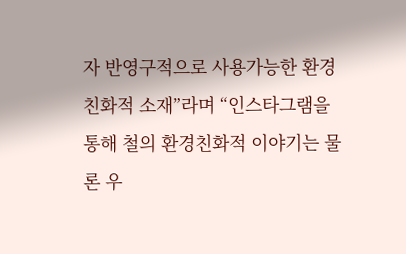자 반영구적으로 사용가능한 환경친화적 소재”라며 “인스타그램을 통해 철의 환경친화적 이야기는 물론 우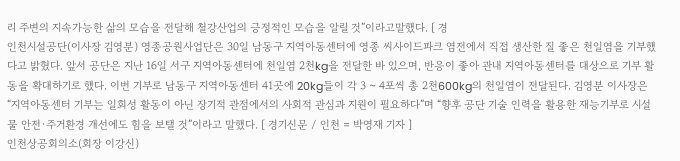리 주변의 지속가능한 삶의 모습을 전달해 철강산업의 긍정적인 모습을 알릴 것”이라고말했다. [ 경
인천시설공단(이사장 김영분) 영종공원사업단은 30일 남동구 지역아동센터에 영종 씨사이드파크 염전에서 직접 생산한 질 좋은 천일염을 기부했다고 밝혔다. 앞서 공단은 지난 16일 서구 지역아동센터에 천일염 2천kg을 전달한 바 있으며, 반응이 좋아 관내 지역아동센터를 대상으로 기부 활동을 확대하기로 했다. 이번 기부로 남동구 지역아동센터 41곳에 20kg들이 각 3 ~ 4포씩 총 2천600kg의 천일염이 전달된다. 김영분 이사장은 “지역아동센터 기부는 일회성 활동이 아닌 장기적 관점에서의 사회적 관심과 지원이 필요하다”며 “향후 공단 기술 인력을 활용한 재능기부로 시설물 안전·주거환경 개선에도 힘을 보탤 것”이라고 말했다. [ 경기신문 / 인천 = 박영재 기자 ]
인천상공회의소(회장 이강신)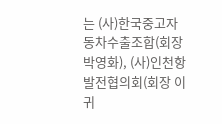는 (사)한국중고자동차수출조합(회장 박영화), (사)인천항발전협의회(회장 이귀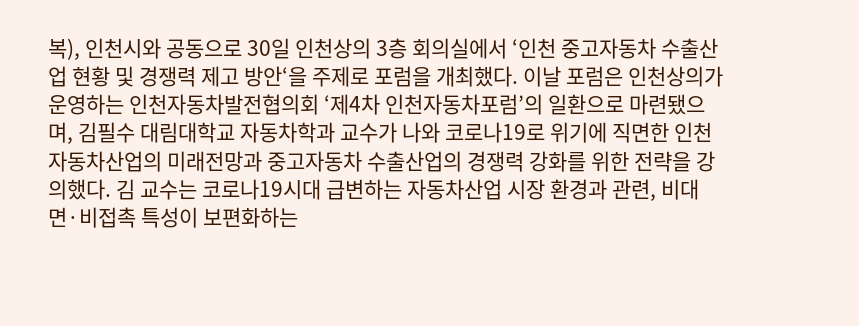복), 인천시와 공동으로 30일 인천상의 3층 회의실에서 ‘인천 중고자동차 수출산업 현황 및 경쟁력 제고 방안‘을 주제로 포럼을 개최했다. 이날 포럼은 인천상의가 운영하는 인천자동차발전협의회 ‘제4차 인천자동차포럼’의 일환으로 마련됐으며, 김필수 대림대학교 자동차학과 교수가 나와 코로나19로 위기에 직면한 인천자동차산업의 미래전망과 중고자동차 수출산업의 경쟁력 강화를 위한 전략을 강의했다. 김 교수는 코로나19시대 급변하는 자동차산업 시장 환경과 관련, 비대면·비접촉 특성이 보편화하는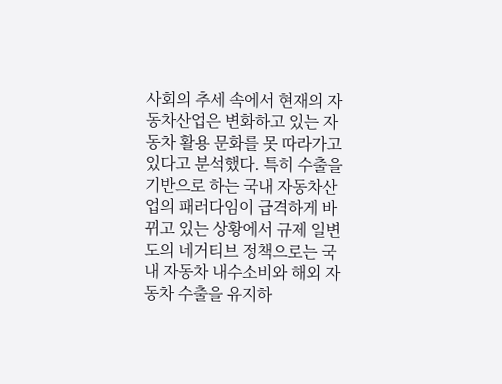사회의 추세 속에서 현재의 자동차산업은 변화하고 있는 자동차 활용 문화를 못 따라가고 있다고 분석했다. 특히 수출을 기반으로 하는 국내 자동차산업의 패러다임이 급격하게 바뀌고 있는 상황에서 규제 일변도의 네거티브 정책으로는 국내 자동차 내수소비와 해외 자동차 수출을 유지하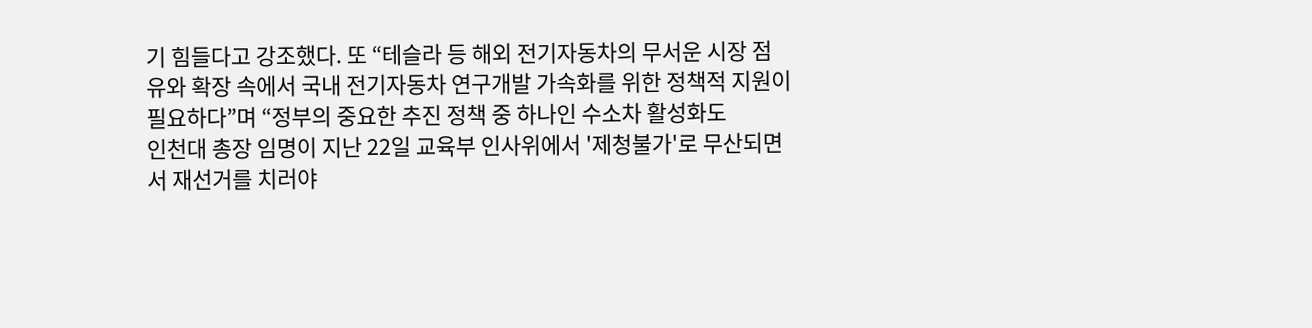기 힘들다고 강조했다. 또 “테슬라 등 해외 전기자동차의 무서운 시장 점유와 확장 속에서 국내 전기자동차 연구개발 가속화를 위한 정책적 지원이 필요하다”며 “정부의 중요한 추진 정책 중 하나인 수소차 활성화도
인천대 총장 임명이 지난 22일 교육부 인사위에서 '제청불가'로 무산되면서 재선거를 치러야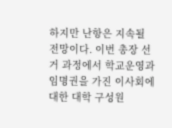하지만 난항은 지속될 전망이다. 이번 총장 선거 과정에서 학교운영과 임명권을 가진 이사회에 대한 대학 구성원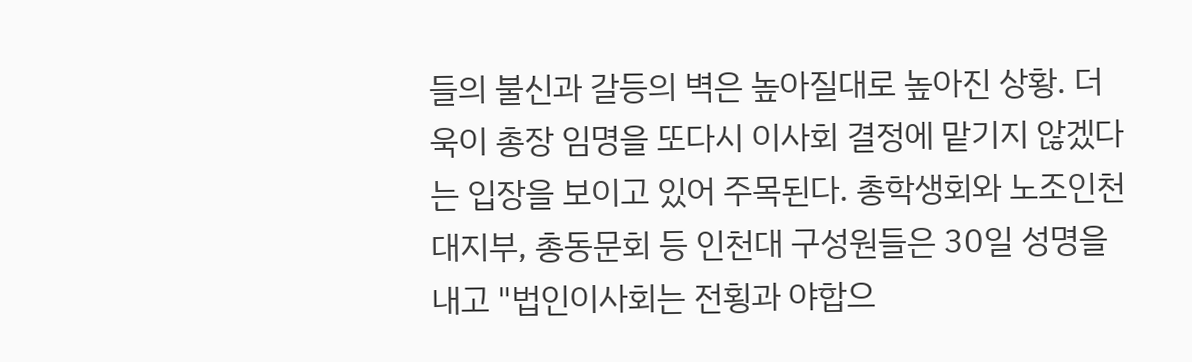들의 불신과 갈등의 벽은 높아질대로 높아진 상황. 더욱이 총장 임명을 또다시 이사회 결정에 맡기지 않겠다는 입장을 보이고 있어 주목된다. 총학생회와 노조인천대지부, 총동문회 등 인천대 구성원들은 30일 성명을 내고 "법인이사회는 전횡과 야합으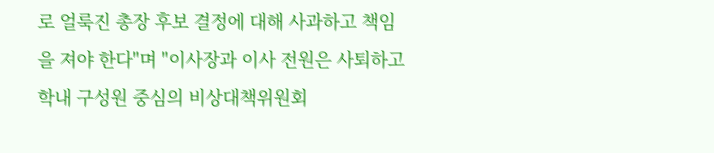로 얼룩진 총장 후보 결정에 대해 사과하고 책임을 져야 한다"며 "이사장과 이사 전원은 사퇴하고 학내 구성원 중심의 비상대책위원회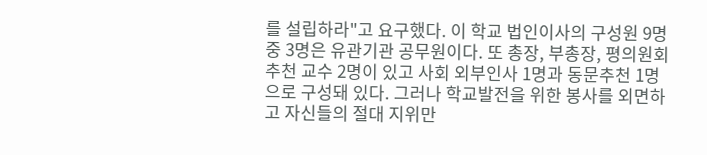를 설립하라"고 요구했다. 이 학교 법인이사의 구성원 9명 중 3명은 유관기관 공무원이다. 또 총장, 부총장, 평의원회 추천 교수 2명이 있고 사회 외부인사 1명과 동문추천 1명으로 구성돼 있다. 그러나 학교발전을 위한 봉사를 외면하고 자신들의 절대 지위만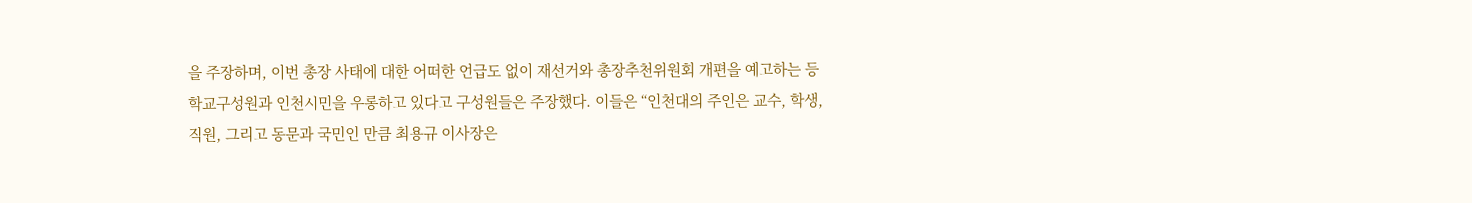을 주장하며, 이번 총장 사태에 대한 어떠한 언급도 없이 재선거와 총장추천위원회 개편을 예고하는 등 학교구성원과 인천시민을 우롱하고 있다고 구성원들은 주장했다. 이들은 “인천대의 주인은 교수, 학생, 직원, 그리고 동문과 국민인 만큼 최용규 이사장은